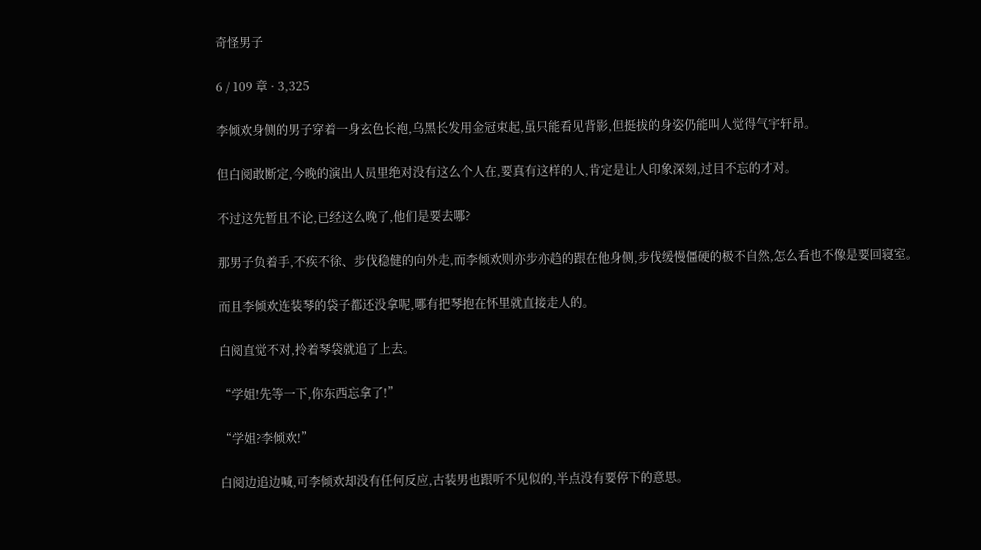奇怪男子

6 / 109 章 · 3,325

李倾欢身侧的男子穿着一身玄色长袍,乌黑长发用金冠束起,虽只能看见背影,但挺拔的身姿仍能叫人觉得气宇轩昂。

但白阅敢断定,今晚的演出人员里绝对没有这么个人在,要真有这样的人,肯定是让人印象深刻,过目不忘的才对。

不过这先暂且不论,已经这么晚了,他们是要去哪?

那男子负着手,不疾不徐、步伐稳健的向外走,而李倾欢则亦步亦趋的跟在他身侧,步伐缓慢僵硬的极不自然,怎么看也不像是要回寝室。

而且李倾欢连装琴的袋子都还没拿呢,哪有把琴抱在怀里就直接走人的。

白阅直觉不对,拎着琴袋就追了上去。

“学姐!先等一下,你东西忘拿了!”

“学姐?李倾欢!”

白阅边追边喊,可李倾欢却没有任何反应,古装男也跟听不见似的,半点没有要停下的意思。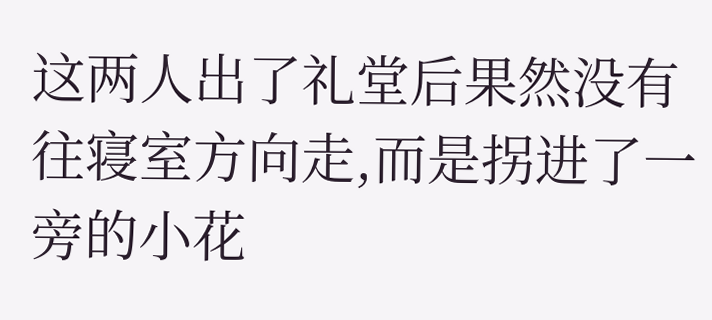这两人出了礼堂后果然没有往寝室方向走,而是拐进了一旁的小花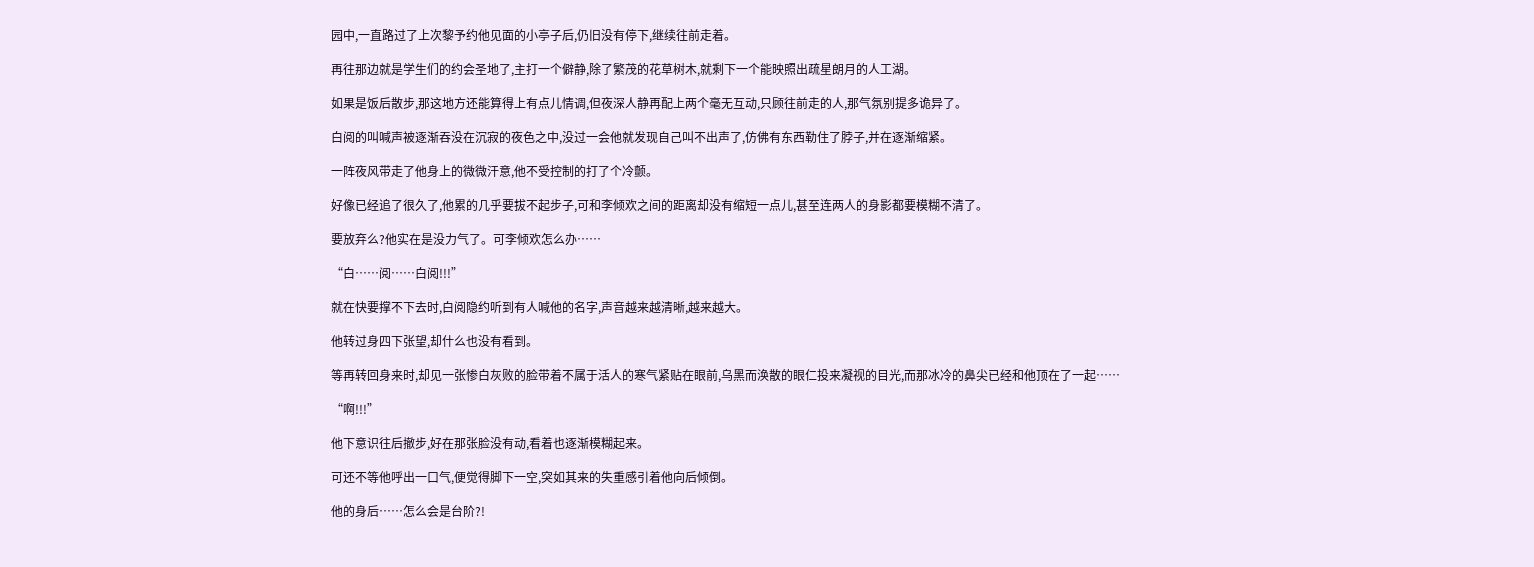园中,一直路过了上次黎予约他见面的小亭子后,仍旧没有停下,继续往前走着。

再往那边就是学生们的约会圣地了,主打一个僻静,除了繁茂的花草树木,就剩下一个能映照出疏星朗月的人工湖。

如果是饭后散步,那这地方还能算得上有点儿情调,但夜深人静再配上两个毫无互动,只顾往前走的人,那气氛别提多诡异了。

白阅的叫喊声被逐渐吞没在沉寂的夜色之中,没过一会他就发现自己叫不出声了,仿佛有东西勒住了脖子,并在逐渐缩紧。

一阵夜风带走了他身上的微微汗意,他不受控制的打了个冷颤。

好像已经追了很久了,他累的几乎要拔不起步子,可和李倾欢之间的距离却没有缩短一点儿,甚至连两人的身影都要模糊不清了。

要放弃么?他实在是没力气了。可李倾欢怎么办……

“白……阅……白阅!!!”

就在快要撑不下去时,白阅隐约听到有人喊他的名字,声音越来越清晰,越来越大。

他转过身四下张望,却什么也没有看到。

等再转回身来时,却见一张惨白灰败的脸带着不属于活人的寒气紧贴在眼前,乌黑而涣散的眼仁投来凝视的目光,而那冰冷的鼻尖已经和他顶在了一起……

“啊!!!”

他下意识往后撤步,好在那张脸没有动,看着也逐渐模糊起来。

可还不等他呼出一口气,便觉得脚下一空,突如其来的失重感引着他向后倾倒。

他的身后……怎么会是台阶?!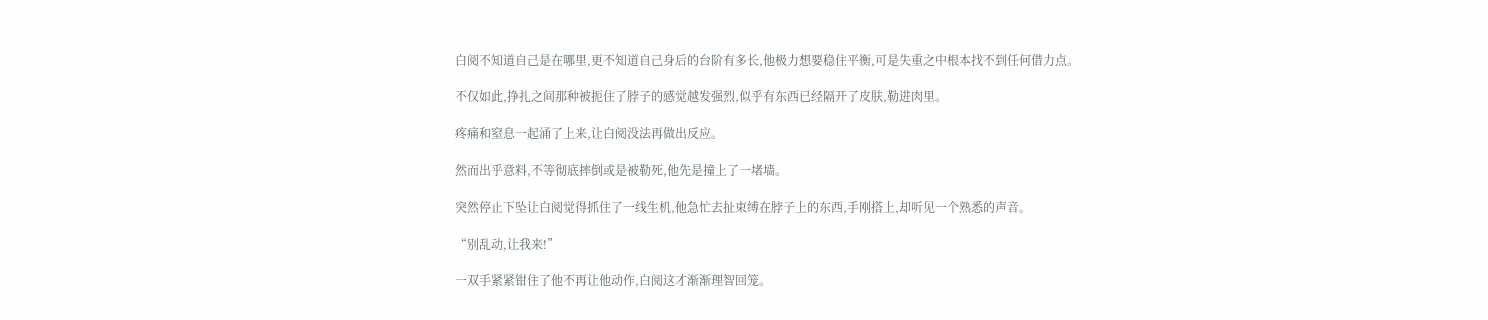白阅不知道自己是在哪里,更不知道自己身后的台阶有多长,他极力想要稳住平衡,可是失重之中根本找不到任何借力点。

不仅如此,挣扎之间那种被扼住了脖子的感觉越发强烈,似乎有东西已经隔开了皮肤,勒进肉里。

疼痛和窒息一起涌了上来,让白阅没法再做出反应。

然而出乎意料,不等彻底摔倒或是被勒死,他先是撞上了一堵墙。

突然停止下坠让白阅觉得抓住了一线生机,他急忙去扯束缚在脖子上的东西,手刚搭上,却听见一个熟悉的声音。

“别乱动,让我来!”

一双手紧紧钳住了他不再让他动作,白阅这才渐渐理智回笼。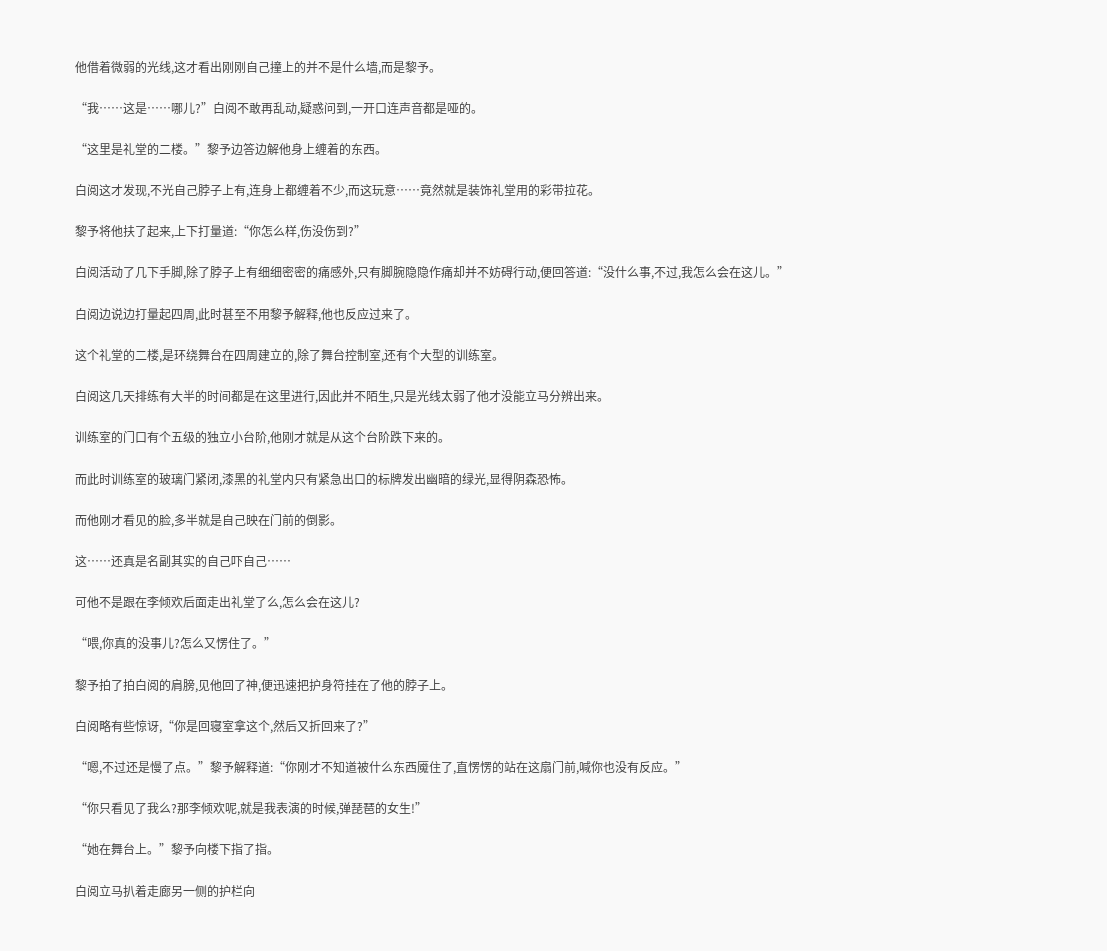他借着微弱的光线,这才看出刚刚自己撞上的并不是什么墙,而是黎予。

“我……这是……哪儿?”白阅不敢再乱动,疑惑问到,一开口连声音都是哑的。

“这里是礼堂的二楼。”黎予边答边解他身上缠着的东西。

白阅这才发现,不光自己脖子上有,连身上都缠着不少,而这玩意……竟然就是装饰礼堂用的彩带拉花。

黎予将他扶了起来,上下打量道:“你怎么样,伤没伤到?”

白阅活动了几下手脚,除了脖子上有细细密密的痛感外,只有脚腕隐隐作痛却并不妨碍行动,便回答道:“没什么事,不过,我怎么会在这儿。”

白阅边说边打量起四周,此时甚至不用黎予解释,他也反应过来了。

这个礼堂的二楼,是环绕舞台在四周建立的,除了舞台控制室,还有个大型的训练室。

白阅这几天排练有大半的时间都是在这里进行,因此并不陌生,只是光线太弱了他才没能立马分辨出来。

训练室的门口有个五级的独立小台阶,他刚才就是从这个台阶跌下来的。

而此时训练室的玻璃门紧闭,漆黑的礼堂内只有紧急出口的标牌发出幽暗的绿光,显得阴森恐怖。

而他刚才看见的脸,多半就是自己映在门前的倒影。

这……还真是名副其实的自己吓自己……

可他不是跟在李倾欢后面走出礼堂了么,怎么会在这儿?

“喂,你真的没事儿?怎么又愣住了。”

黎予拍了拍白阅的肩膀,见他回了神,便迅速把护身符挂在了他的脖子上。

白阅略有些惊讶,“你是回寝室拿这个,然后又折回来了?”

“嗯,不过还是慢了点。”黎予解释道:“你刚才不知道被什么东西魇住了,直愣愣的站在这扇门前,喊你也没有反应。”

“你只看见了我么?那李倾欢呢,就是我表演的时候,弹琵琶的女生!”

“她在舞台上。”黎予向楼下指了指。

白阅立马扒着走廊另一侧的护栏向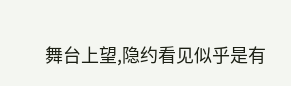舞台上望,隐约看见似乎是有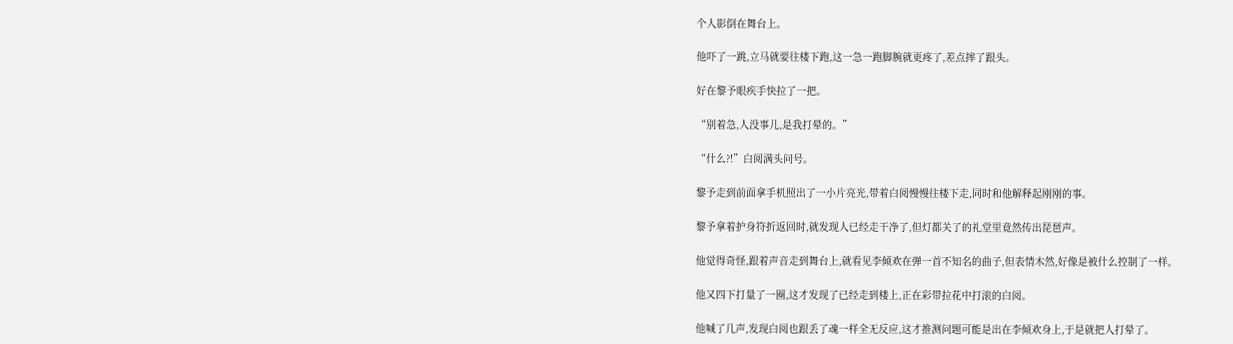个人影倒在舞台上。

他吓了一跳,立马就要往楼下跑,这一急一跑脚腕就更疼了,差点摔了跟头。

好在黎予眼疾手快拉了一把。

“别着急,人没事儿,是我打晕的。”

“什么?!”白阅满头问号。

黎予走到前面拿手机照出了一小片亮光,带着白阅慢慢往楼下走,同时和他解释起刚刚的事。

黎予拿着护身符折返回时,就发现人已经走干净了,但灯都关了的礼堂里竟然传出琵琶声。

他觉得奇怪,跟着声音走到舞台上,就看见李倾欢在弹一首不知名的曲子,但表情木然,好像是被什么控制了一样。

他又四下打量了一圈,这才发现了已经走到楼上,正在彩带拉花中打滚的白阅。

他喊了几声,发现白阅也跟丢了魂一样全无反应,这才推测问题可能是出在李倾欢身上,于是就把人打晕了。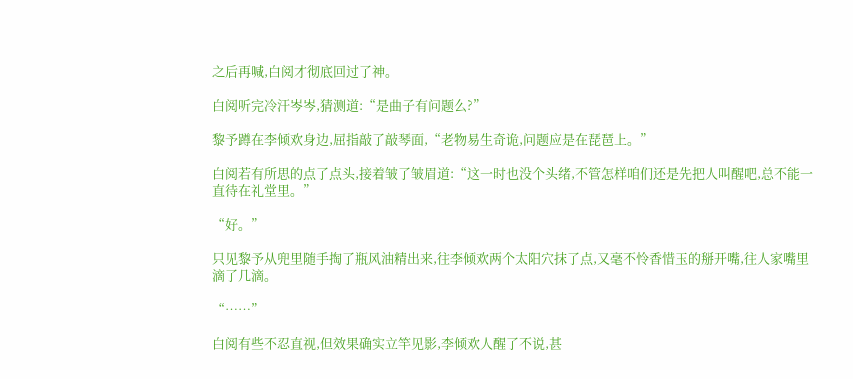之后再喊,白阅才彻底回过了神。

白阅听完冷汗岑岑,猜测道:“是曲子有问题么?”

黎予蹲在李倾欢身边,屈指敲了敲琴面,“老物易生奇诡,问题应是在琵琶上。”

白阅若有所思的点了点头,接着皱了皱眉道:“这一时也没个头绪,不管怎样咱们还是先把人叫醒吧,总不能一直待在礼堂里。”

“好。”

只见黎予从兜里随手掏了瓶风油精出来,往李倾欢两个太阳穴抹了点,又毫不怜香惜玉的掰开嘴,往人家嘴里滴了几滴。

“……”

白阅有些不忍直视,但效果确实立竿见影,李倾欢人醒了不说,甚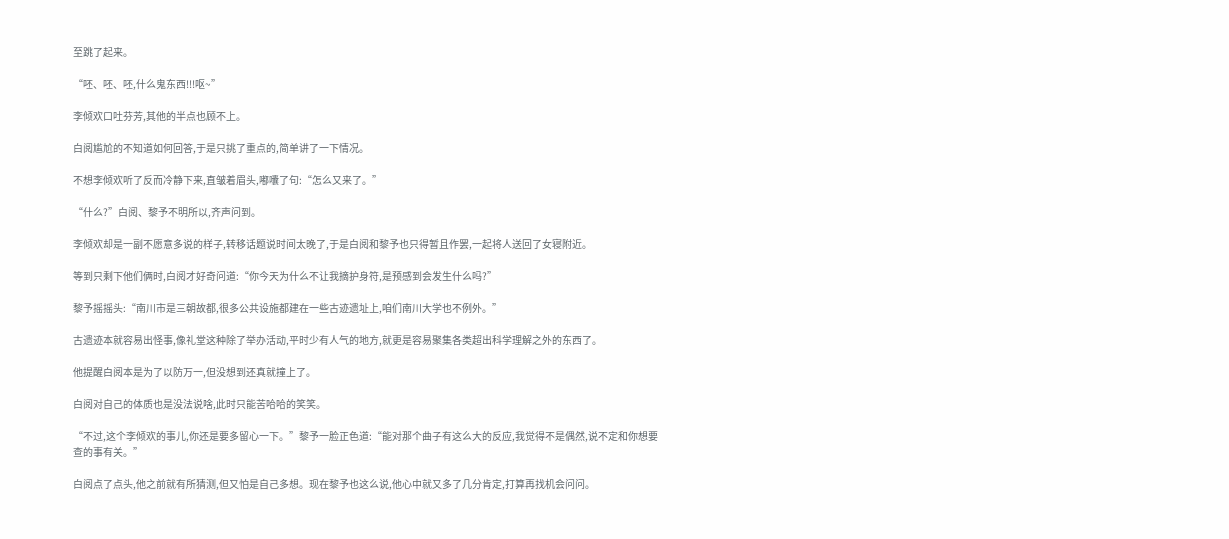至跳了起来。

“呸、呸、呸,什么鬼东西!!!呕~”

李倾欢口吐芬芳,其他的半点也顾不上。

白阅尴尬的不知道如何回答,于是只挑了重点的,简单讲了一下情况。

不想李倾欢听了反而冷静下来,直皱着眉头,嘟囔了句:“怎么又来了。”

“什么?”白阅、黎予不明所以,齐声问到。

李倾欢却是一副不愿意多说的样子,转移话题说时间太晚了,于是白阅和黎予也只得暂且作罢,一起将人送回了女寝附近。

等到只剩下他们俩时,白阅才好奇问道:“你今天为什么不让我摘护身符,是预感到会发生什么吗?”

黎予摇摇头:“南川市是三朝故都,很多公共设施都建在一些古迹遗址上,咱们南川大学也不例外。”

古遗迹本就容易出怪事,像礼堂这种除了举办活动,平时少有人气的地方,就更是容易聚集各类超出科学理解之外的东西了。

他提醒白阅本是为了以防万一,但没想到还真就撞上了。

白阅对自己的体质也是没法说啥,此时只能苦哈哈的笑笑。

“不过,这个李倾欢的事儿,你还是要多留心一下。”黎予一脸正色道:“能对那个曲子有这么大的反应,我觉得不是偶然,说不定和你想要查的事有关。”

白阅点了点头,他之前就有所猜测,但又怕是自己多想。现在黎予也这么说,他心中就又多了几分肯定,打算再找机会问问。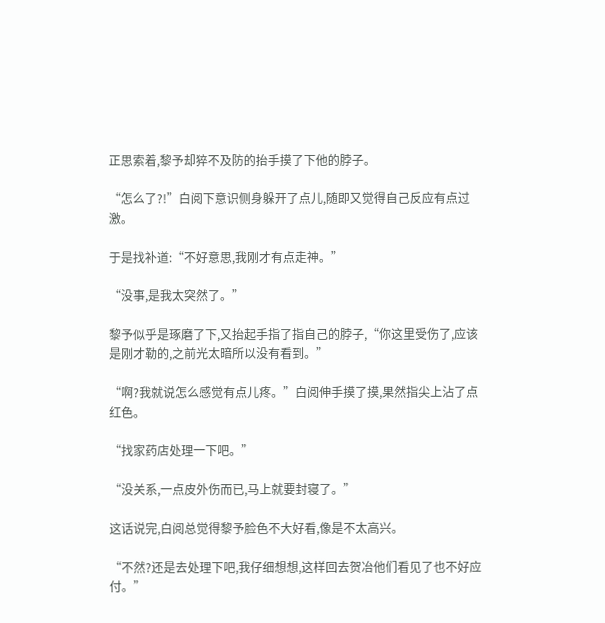正思索着,黎予却猝不及防的抬手摸了下他的脖子。

“怎么了?!”白阅下意识侧身躲开了点儿,随即又觉得自己反应有点过激。

于是找补道:“不好意思,我刚才有点走神。”

“没事,是我太突然了。”

黎予似乎是琢磨了下,又抬起手指了指自己的脖子,“你这里受伤了,应该是刚才勒的,之前光太暗所以没有看到。”

“啊?我就说怎么感觉有点儿疼。”白阅伸手摸了摸,果然指尖上沾了点红色。

“找家药店处理一下吧。”

“没关系,一点皮外伤而已,马上就要封寝了。”

这话说完,白阅总觉得黎予脸色不大好看,像是不太高兴。

“不然?还是去处理下吧,我仔细想想,这样回去贺冶他们看见了也不好应付。”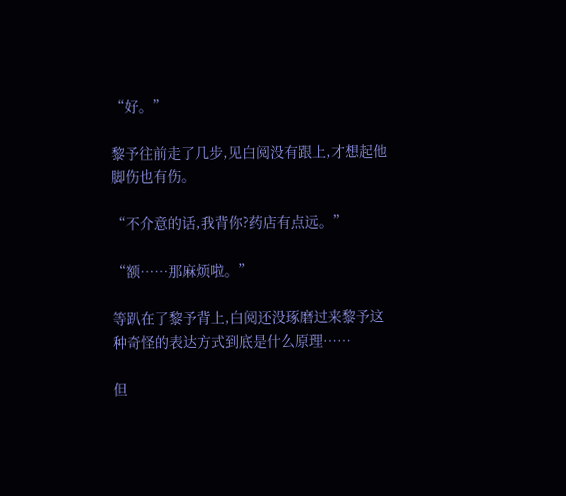“好。”

黎予往前走了几步,见白阅没有跟上,才想起他脚伤也有伤。

“不介意的话,我背你?药店有点远。”

“额……那麻烦啦。”

等趴在了黎予背上,白阅还没琢磨过来黎予这种奇怪的表达方式到底是什么原理……

但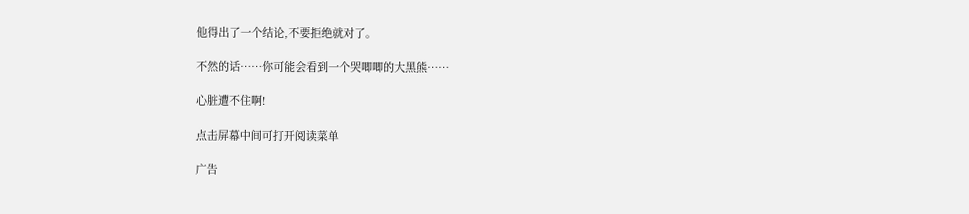他得出了一个结论,不要拒绝就对了。

不然的话……你可能会看到一个哭唧唧的大黑熊……

心脏遭不住啊!

点击屏幕中间可打开阅读菜单

广告